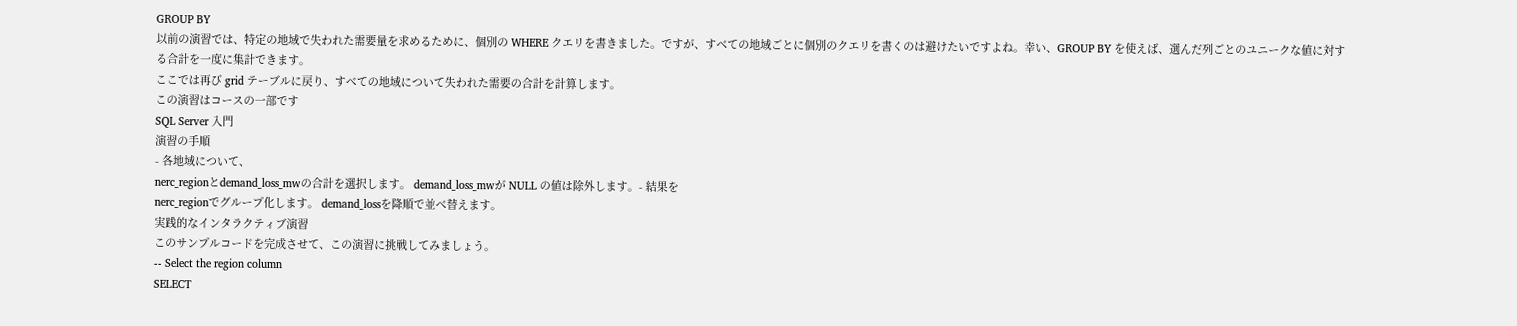GROUP BY
以前の演習では、特定の地域で失われた需要量を求めるために、個別の WHERE クエリを書きました。ですが、すべての地域ごとに個別のクエリを書くのは避けたいですよね。幸い、GROUP BY を使えば、選んだ列ごとのユニークな値に対する合計を一度に集計できます。
ここでは再び grid テーブルに戻り、すべての地域について失われた需要の合計を計算します。
この演習はコースの一部です
SQL Server 入門
演習の手順
- 各地域について、
nerc_regionとdemand_loss_mwの合計を選択します。 demand_loss_mwが NULL の値は除外します。- 結果を
nerc_regionでグループ化します。 demand_lossを降順で並べ替えます。
実践的なインタラクティブ演習
このサンプルコードを完成させて、この演習に挑戦してみましょう。
-- Select the region column
SELECT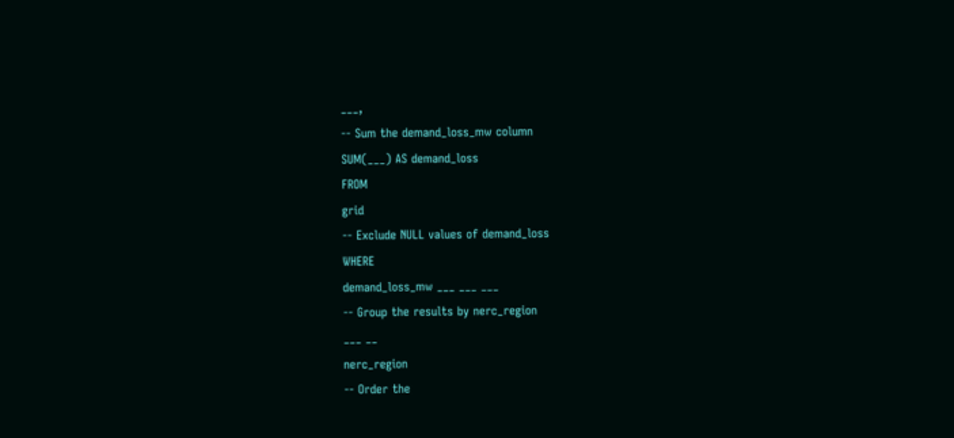___,
-- Sum the demand_loss_mw column
SUM(___) AS demand_loss
FROM
grid
-- Exclude NULL values of demand_loss
WHERE
demand_loss_mw ___ ___ ___
-- Group the results by nerc_region
___ __
nerc_region
-- Order the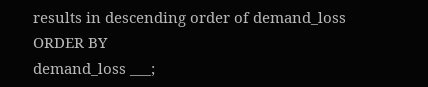results in descending order of demand_loss
ORDER BY
demand_loss ___;